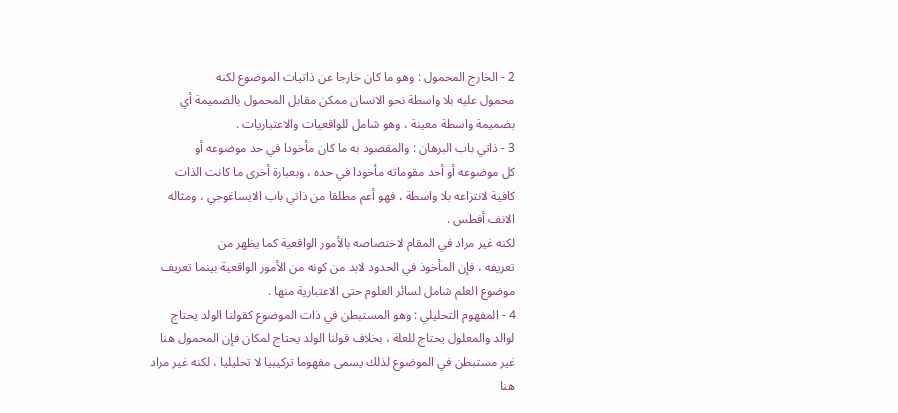2 - الخارج المحمول : وهو ما كان خارجا عن ذاتيات الموضوع لكنه
محمول عليه بلا واسطة نحو الانسان ممكن مقابل المحمول بالضميمة أي
بضميمة واسطة معينة ، وهو شامل للواقعيات والاعتباريات .
3 - ذاتي باب البرهان : والمقصود به ما كان مأخودا في حد موضوعه أو
كل موضوعه أو أحد مقوماته مأخودا في حده ، وبعبارة أخرى ما كانت الذات
كافية لانتزاعه بلا واسطة ، فهو أعم مطلقا من ذاتي باب الايساغوجي ، ومثاله
الانف أفطس .
لكنه غير مراد في المقام لاختصاصه بالأمور الواقعية كما يظهر من
تعريفه ، فإن المأخوذ في الحدود لابد من كونه من الأمور الواقعية بينما تعريف
موضوع العلم شامل لسائر العلوم حتى الاعتبارية منها .
4 - المفهوم التحليلي : وهو المستبطن في ذات الموضوع كقولنا الولد يحتاج
لوالد والمعلول يحتاج للعلة ، بخلاف قولنا الولد يحتاج لمكان فإن المحمول هنا
غير مستبطن في الموضوع لذلك يسمى مفهوما تركيبيا لا تحليليا ، لكنه غير مراد
هنا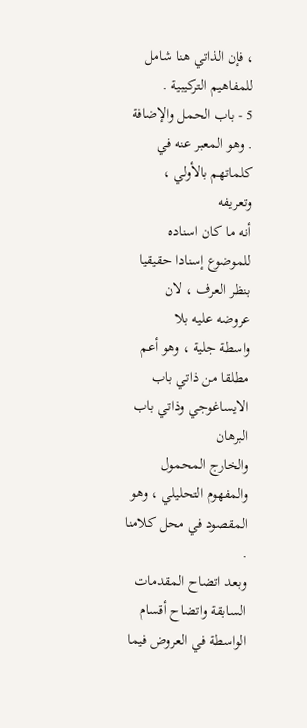، فإن الذاتي هنا شامل للمفاهيم التركيبية .
5 - باب الحمل والإضافة . وهو المعبر عنه في كلماتهم بالأولي ، وتعريفه
أنه ما كان اسناده للموضوع إسنادا حقيقيا بنظر العرف ، لان عروضه عليه بلا
واسطة جلية ، وهو أعم مطلقا من ذاتي باب الايساغوجي وذاتي باب البرهان
والخارج المحمول والمفهوم التحليلي ، وهو المقصود في محل كلامنا .
وبعد اتضاح المقدمات السابقة واتضاح أقسام الواسطة في العروض فيما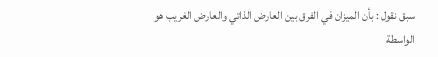سبق نقول : بأن الميزان في الفرق بين العارض الذاتي والعارض الغريب هو
الواسطة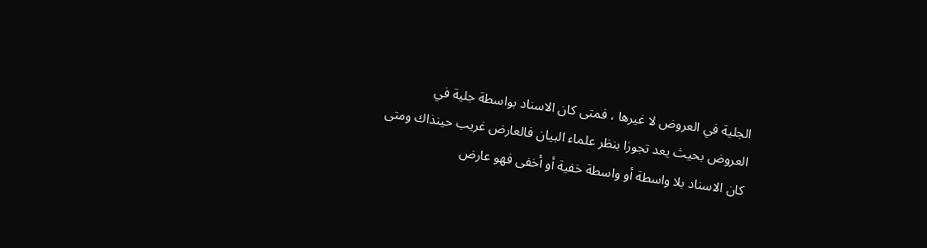الجلية في العروض لا غيرها ، فمتى كان الاسناد بواسطة جلية في
العروض بحيث يعد تجوزا بنظر علماء البيان فالعارض غريب حينذاك ومتى
كان الاسناد بلا واسطة أو واسطة خفية أو أخفى فهو عارض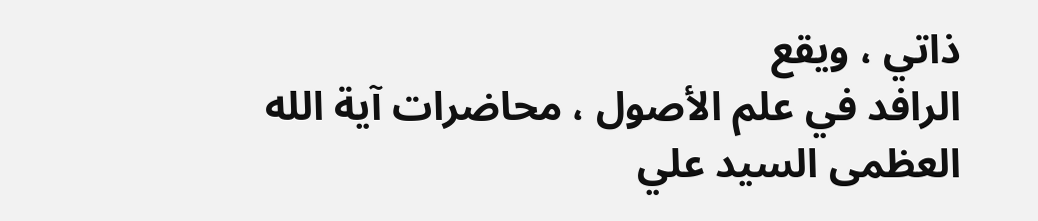ذاتي ، ويقع
الرافد في علم الأصول ، محاضرات آية الله العظمى السيد علي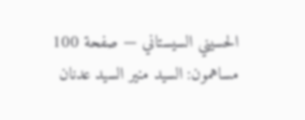الحسيني السيستاني — صفحة 100
مساهمون: السيد منير السيد عدنان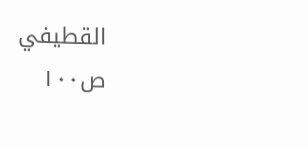القطيفي
ص١٠٠